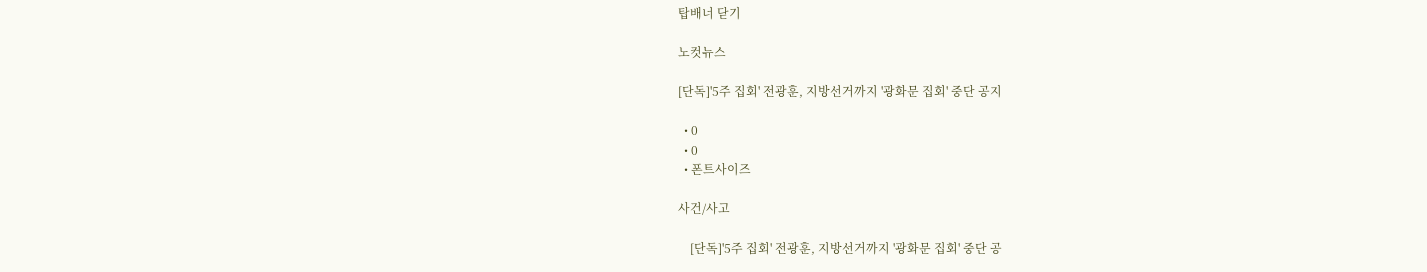탑배너 닫기

노컷뉴스

[단독]'5주 집회' 전광훈, 지방선거까지 '광화문 집회' 중단 공지

  • 0
  • 0
  • 폰트사이즈

사건/사고

    [단독]'5주 집회' 전광훈, 지방선거까지 '광화문 집회' 중단 공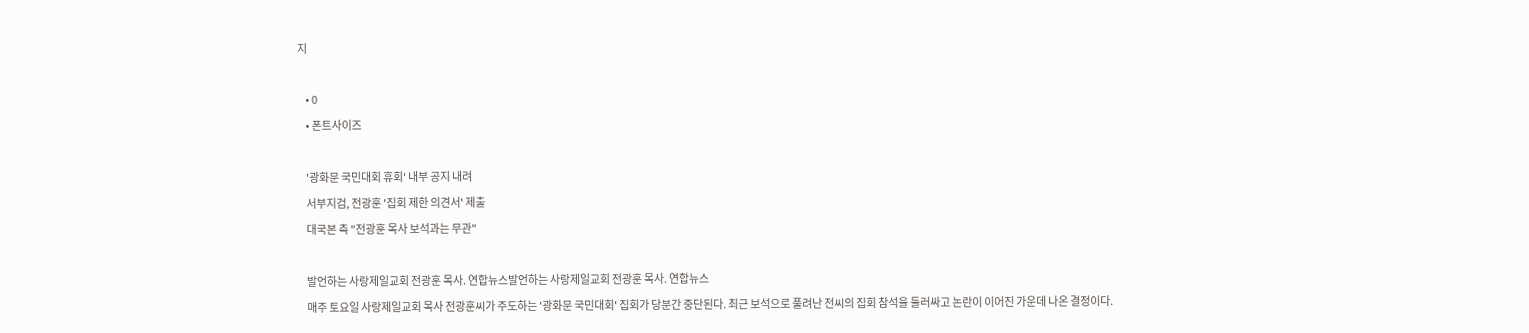지

    • 0
    • 폰트사이즈

    '광화문 국민대회 휴회' 내부 공지 내려
    서부지검, 전광훈 '집회 제한 의견서' 제출
    대국본 측 "전광훈 목사 보석과는 무관"

    발언하는 사랑제일교회 전광훈 목사. 연합뉴스발언하는 사랑제일교회 전광훈 목사. 연합뉴스
    매주 토요일 사랑제일교회 목사 전광훈씨가 주도하는 '광화문 국민대회' 집회가 당분간 중단된다. 최근 보석으로 풀려난 전씨의 집회 참석을 둘러싸고 논란이 이어진 가운데 나온 결정이다.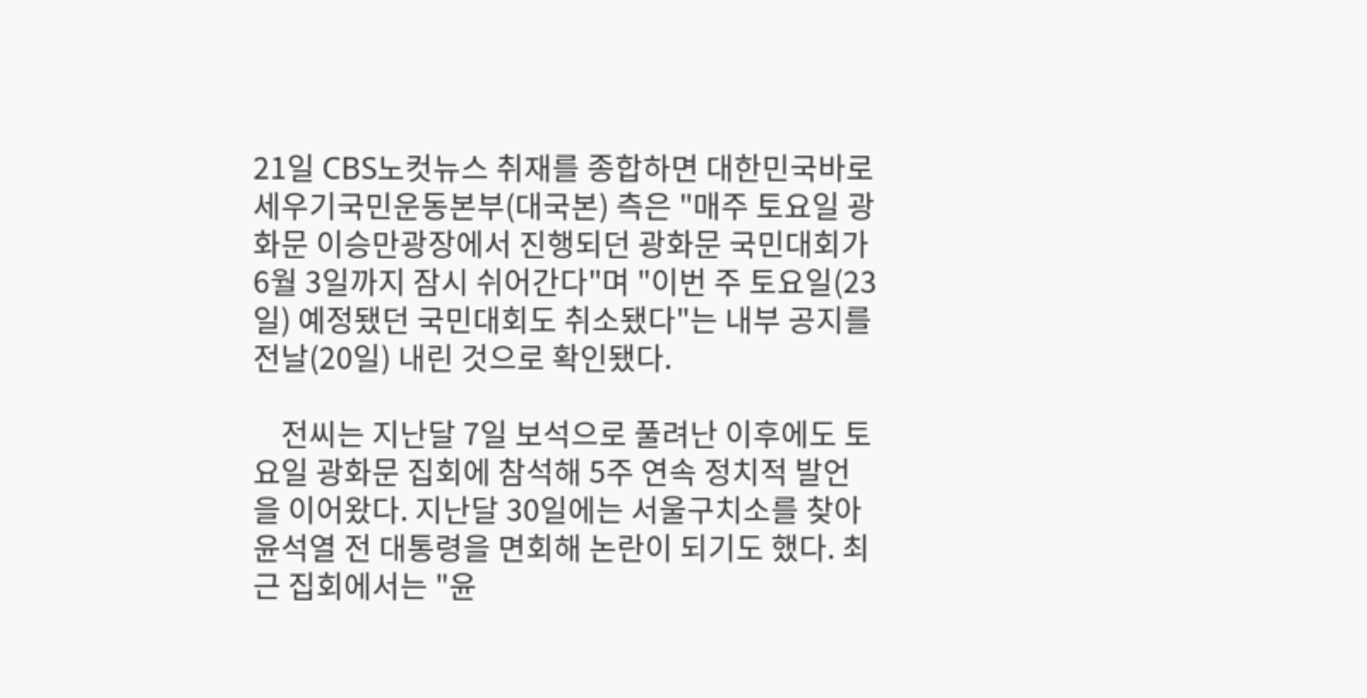21일 CBS노컷뉴스 취재를 종합하면 대한민국바로세우기국민운동본부(대국본) 측은 "매주 토요일 광화문 이승만광장에서 진행되던 광화문 국민대회가 6월 3일까지 잠시 쉬어간다"며 "이번 주 토요일(23일) 예정됐던 국민대회도 취소됐다"는 내부 공지를 전날(20일) 내린 것으로 확인됐다.

    전씨는 지난달 7일 보석으로 풀려난 이후에도 토요일 광화문 집회에 참석해 5주 연속 정치적 발언을 이어왔다. 지난달 30일에는 서울구치소를 찾아 윤석열 전 대통령을 면회해 논란이 되기도 했다. 최근 집회에서는 "윤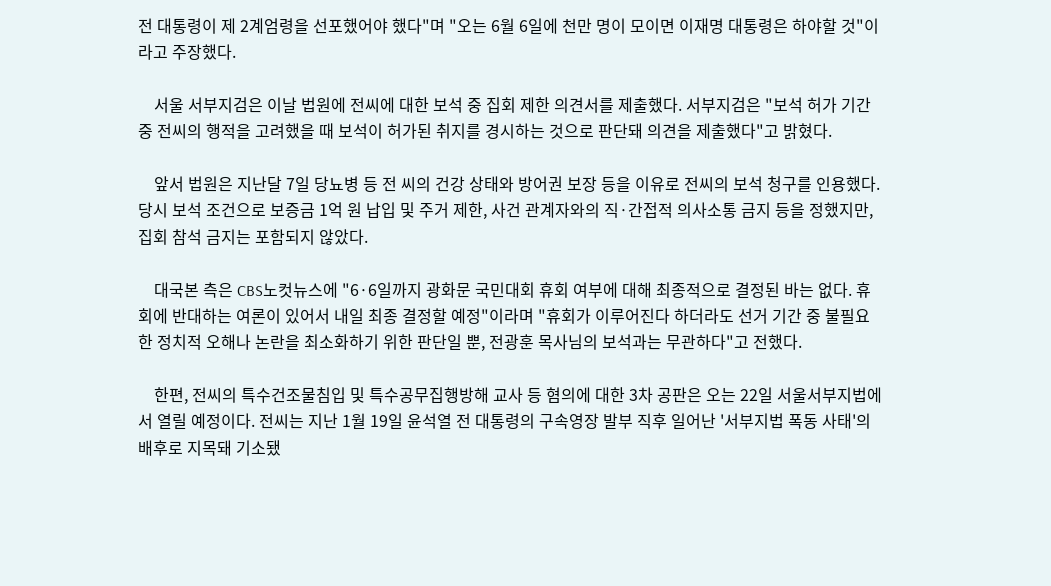전 대통령이 제 2계엄령을 선포했어야 했다"며 "오는 6월 6일에 천만 명이 모이면 이재명 대통령은 하야할 것"이라고 주장했다.

    서울 서부지검은 이날 법원에 전씨에 대한 보석 중 집회 제한 의견서를 제출했다. 서부지검은 "보석 허가 기간 중 전씨의 행적을 고려했을 때 보석이 허가된 취지를 경시하는 것으로 판단돼 의견을 제출했다"고 밝혔다.

    앞서 법원은 지난달 7일 당뇨병 등 전 씨의 건강 상태와 방어권 보장 등을 이유로 전씨의 보석 청구를 인용했다. 당시 보석 조건으로 보증금 1억 원 납입 및 주거 제한, 사건 관계자와의 직·간접적 의사소통 금지 등을 정했지만, 집회 참석 금지는 포함되지 않았다.

    대국본 측은 CBS노컷뉴스에 "6·6일까지 광화문 국민대회 휴회 여부에 대해 최종적으로 결정된 바는 없다. 휴회에 반대하는 여론이 있어서 내일 최종 결정할 예정"이라며 "휴회가 이루어진다 하더라도 선거 기간 중 불필요한 정치적 오해나 논란을 최소화하기 위한 판단일 뿐, 전광훈 목사님의 보석과는 무관하다"고 전했다.

    한편, 전씨의 특수건조물침입 및 특수공무집행방해 교사 등 혐의에 대한 3차 공판은 오는 22일 서울서부지법에서 열릴 예정이다. 전씨는 지난 1월 19일 윤석열 전 대통령의 구속영장 발부 직후 일어난 '서부지법 폭동 사태'의 배후로 지목돼 기소됐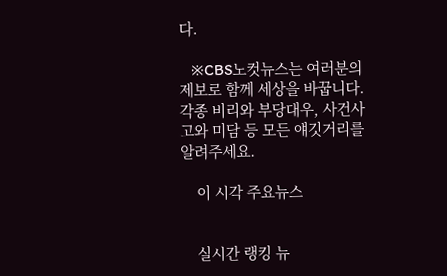다.

    ※CBS노컷뉴스는 여러분의 제보로 함께 세상을 바꿉니다. 각종 비리와 부당대우, 사건사고와 미담 등 모든 얘깃거리를 알려주세요.

    이 시각 주요뉴스


    실시간 랭킹 뉴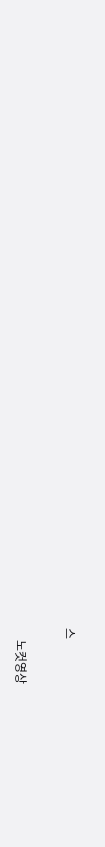스

    노컷영상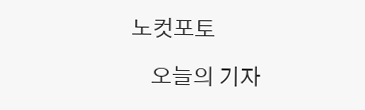노컷포토

    오늘의 기자